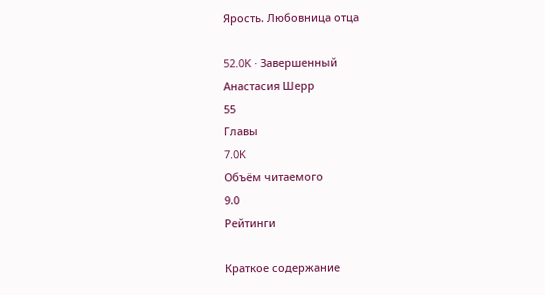Ярость. Любовница отца

52.0K · Завершенный
Анастасия Шерр
55
Главы
7.0K
Объём читаемого
9.0
Рейтинги

Краткое содержание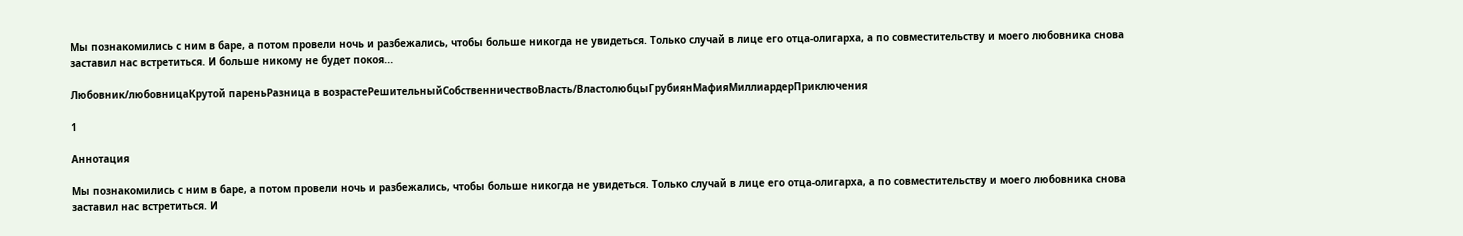Мы познакомились с ним в баре, а потом провели ночь и разбежались, чтобы больше никогда не увидеться. Только случай в лице его отца-олигарха, а по совместительству и моего любовника снова заставил нас встретиться. И больше никому не будет покоя...

Любовник/любовницаКрутой пареньРазница в возрастеРешительныйСобственничествоВласть/ВластолюбцыГрубиянМафияМиллиардерПриключения

1

Аннотация

Мы познакомились с ним в баре, а потом провели ночь и разбежались, чтобы больше никогда не увидеться. Только случай в лице его отца-олигарха, а по совместительству и моего любовника снова заставил нас встретиться. И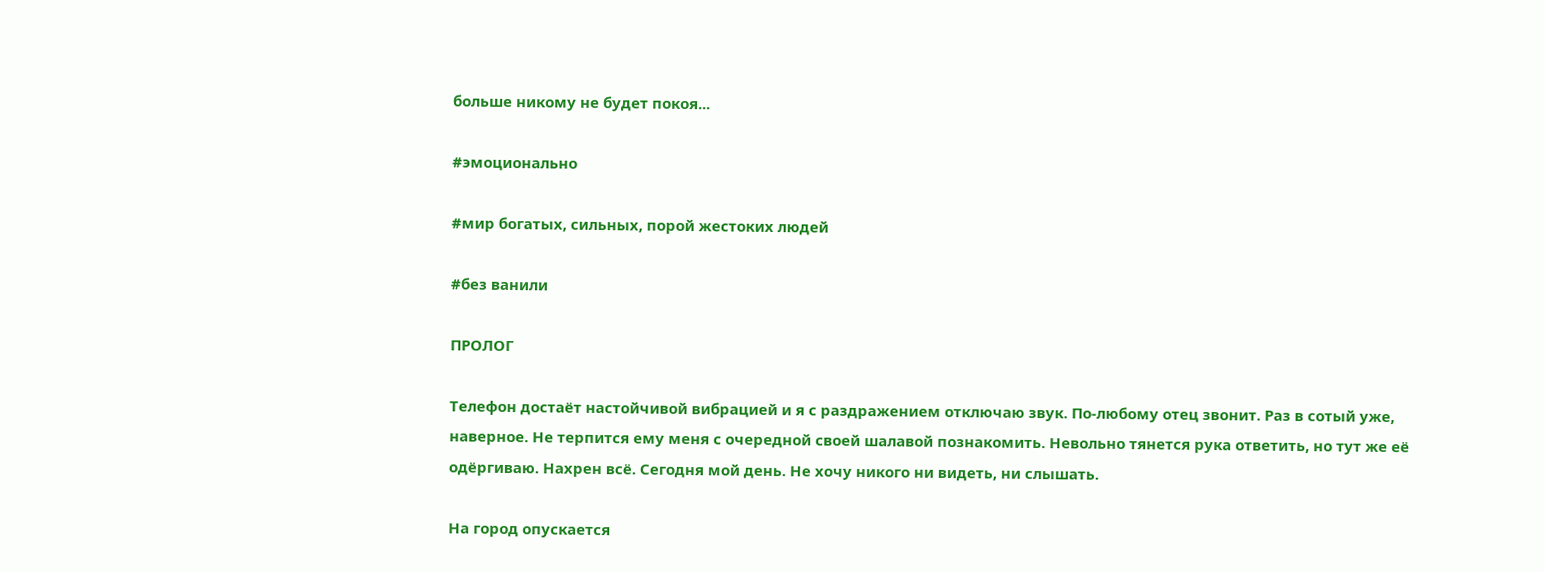больше никому не будет покоя...

#эмоционально

#мир богатых, сильных, порой жестоких людей

#без ванили

ПРОЛОГ

Телефон достаёт настойчивой вибрацией и я с раздражением отключаю звук. По-любому отец звонит. Раз в сотый уже, наверное. Не терпится ему меня с очередной своей шалавой познакомить. Невольно тянется рука ответить, но тут же её одёргиваю. Нахрен всё. Сегодня мой день. Не хочу никого ни видеть, ни слышать.

На город опускается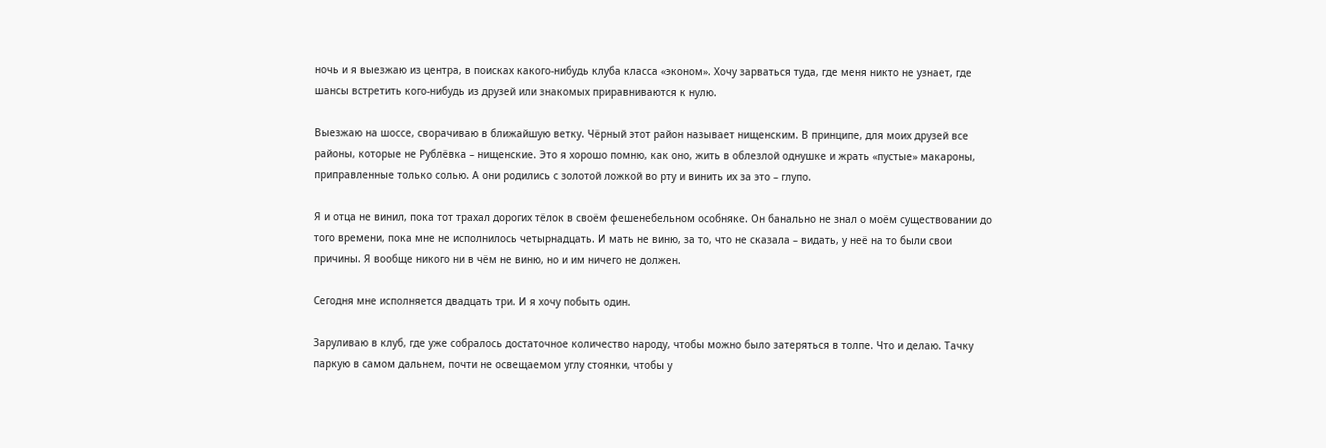ночь и я выезжаю из центра, в поисках какого-нибудь клуба класса «эконом». Хочу зарваться туда, где меня никто не узнает, где шансы встретить кого-нибудь из друзей или знакомых приравниваются к нулю.

Выезжаю на шоссе, сворачиваю в ближайшую ветку. Чёрный этот район называет нищенским. В принципе, для моих друзей все районы, которые не Рублёвка – нищенские. Это я хорошо помню, как оно, жить в облезлой однушке и жрать «пустые» макароны, приправленные только солью. А они родились с золотой ложкой во рту и винить их за это – глупо.

Я и отца не винил, пока тот трахал дорогих тёлок в своём фешенебельном особняке. Он банально не знал о моём существовании до того времени, пока мне не исполнилось четырнадцать. И мать не виню, за то, что не сказала – видать, у неё на то были свои причины. Я вообще никого ни в чём не виню, но и им ничего не должен.

Сегодня мне исполняется двадцать три. И я хочу побыть один.

Заруливаю в клуб, где уже собралось достаточное количество народу, чтобы можно было затеряться в толпе. Что и делаю. Тачку паркую в самом дальнем, почти не освещаемом углу стоянки, чтобы у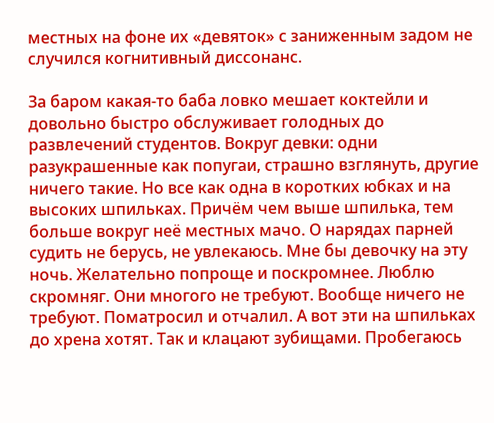местных на фоне их «девяток» с заниженным задом не случился когнитивный диссонанс.

За баром какая-то баба ловко мешает коктейли и довольно быстро обслуживает голодных до развлечений студентов. Вокруг девки: одни разукрашенные как попугаи, страшно взглянуть, другие ничего такие. Но все как одна в коротких юбках и на высоких шпильках. Причём чем выше шпилька, тем больше вокруг неё местных мачо. О нарядах парней судить не берусь, не увлекаюсь. Мне бы девочку на эту ночь. Желательно попроще и поскромнее. Люблю скромняг. Они многого не требуют. Вообще ничего не требуют. Поматросил и отчалил. А вот эти на шпильках до хрена хотят. Так и клацают зубищами. Пробегаюсь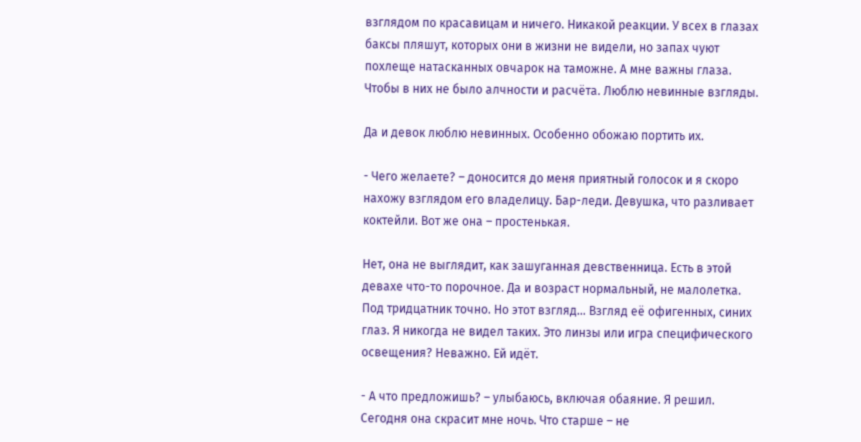взглядом по красавицам и ничего. Никакой реакции. У всех в глазах баксы пляшут, которых они в жизни не видели, но запах чуют похлеще натасканных овчарок на таможне. А мне важны глаза. Чтобы в них не было алчности и расчёта. Люблю невинные взгляды.

Да и девок люблю невинных. Особенно обожаю портить их.

- Чего желаете? – доносится до меня приятный голосок и я скоро нахожу взглядом его владелицу. Бар-леди. Девушка, что разливает коктейли. Вот же она – простенькая.

Нет, она не выглядит, как зашуганная девственница. Есть в этой девахе что-то порочное. Да и возраст нормальный, не малолетка. Под тридцатник точно. Но этот взгляд… Взгляд её офигенных, синих глаз. Я никогда не видел таких. Это линзы или игра специфического освещения? Неважно. Ей идёт.

- А что предложишь? – улыбаюсь, включая обаяние. Я решил. Сегодня она скрасит мне ночь. Что старше – не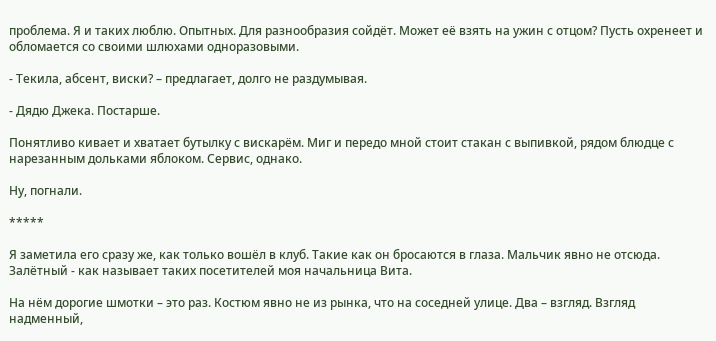проблема. Я и таких люблю. Опытных. Для разнообразия сойдёт. Может её взять на ужин с отцом? Пусть охренеет и обломается со своими шлюхами одноразовыми.

- Текила, абсент, виски? – предлагает, долго не раздумывая.

- Дядю Джека. Постарше.

Понятливо кивает и хватает бутылку с вискарём. Миг и передо мной стоит стакан с выпивкой, рядом блюдце с нарезанным дольками яблоком. Сервис, однако.

Ну, погнали.

*****

Я заметила его сразу же, как только вошёл в клуб. Такие как он бросаются в глаза. Мальчик явно не отсюда. Залётный - как называет таких посетителей моя начальница Вита.

На нём дорогие шмотки – это раз. Костюм явно не из рынка, что на соседней улице. Два – взгляд. Взгляд надменный,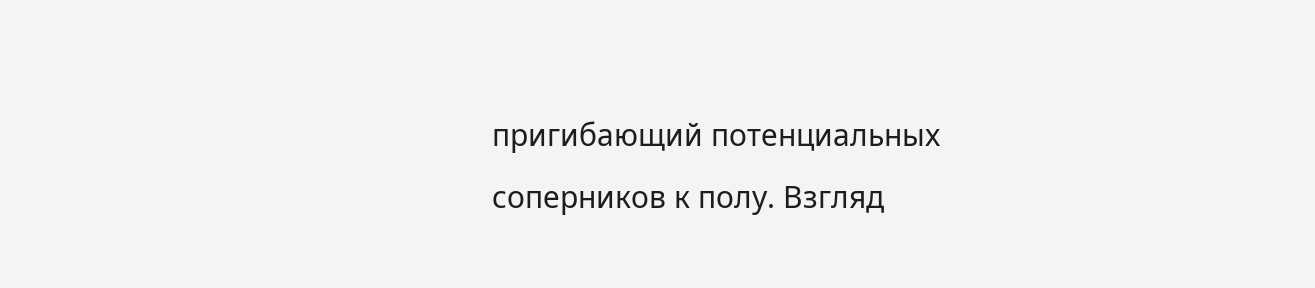пригибающий потенциальных соперников к полу. Взгляд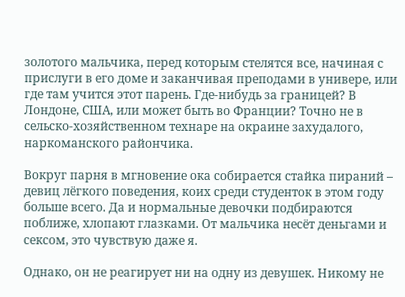золотого мальчика, перед которым стелятся все, начиная с прислуги в его доме и заканчивая преподами в универе, или где там учится этот парень. Где-нибудь за границей? В Лондоне, США, или может быть во Франции? Точно не в сельско-хозяйственном технаре на окраине захудалого, наркоманского райончика.

Вокруг парня в мгновение ока собирается стайка пираний – девиц лёгкого поведения, коих среди студенток в этом году больше всего. Да и нормальные девочки подбираются поближе, хлопают глазками. От мальчика несёт деньгами и сексом, это чувствую даже я.

Однако, он не реагирует ни на одну из девушек. Никому не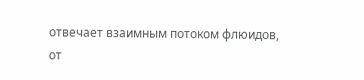отвечает взаимным потоком флюидов, от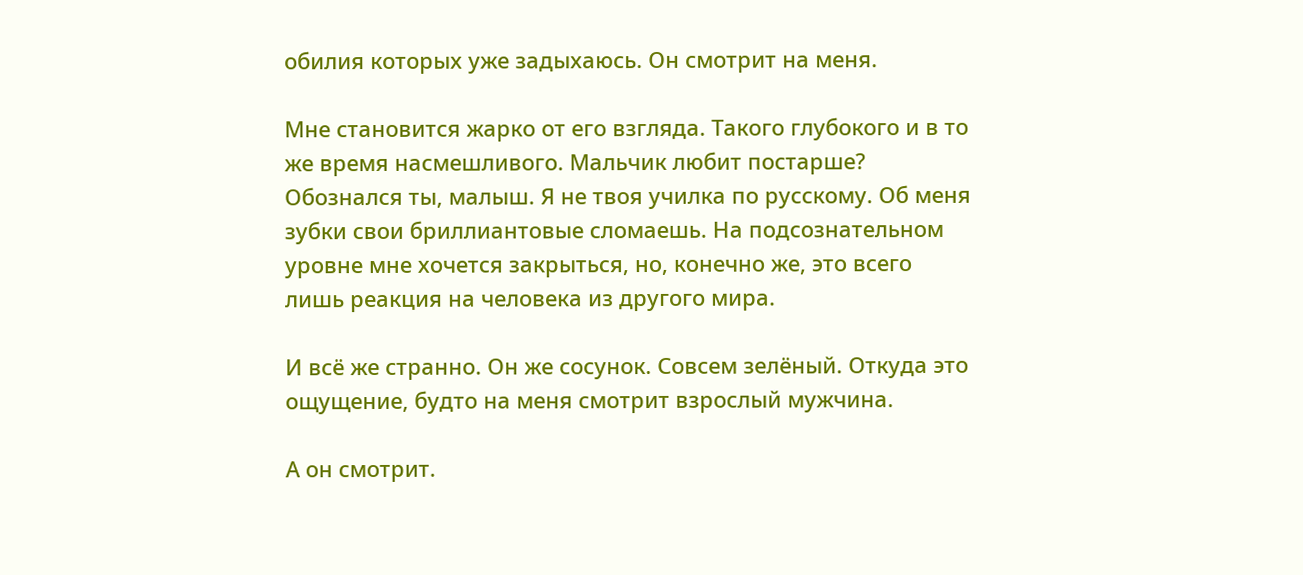обилия которых уже задыхаюсь. Он смотрит на меня.

Мне становится жарко от его взгляда. Такого глубокого и в то же время насмешливого. Мальчик любит постарше? Обознался ты, малыш. Я не твоя училка по русскому. Об меня зубки свои бриллиантовые сломаешь. На подсознательном уровне мне хочется закрыться, но, конечно же, это всего лишь реакция на человека из другого мира.

И всё же странно. Он же сосунок. Совсем зелёный. Откуда это ощущение, будто на меня смотрит взрослый мужчина.

А он смотрит.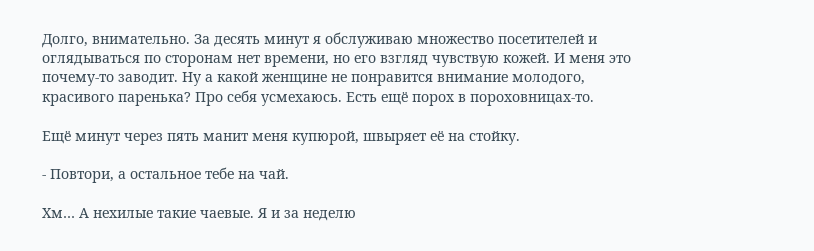Долго, внимательно. За десять минут я обслуживаю множество посетителей и оглядываться по сторонам нет времени, но его взгляд чувствую кожей. И меня это почему-то заводит. Ну а какой женщине не понравится внимание молодого, красивого паренька? Про себя усмехаюсь. Есть ещё порох в пороховницах-то.

Ещё минут через пять манит меня купюрой, швыряет её на стойку.

- Повтори, а остальное тебе на чай.

Хм… А нехилые такие чаевые. Я и за неделю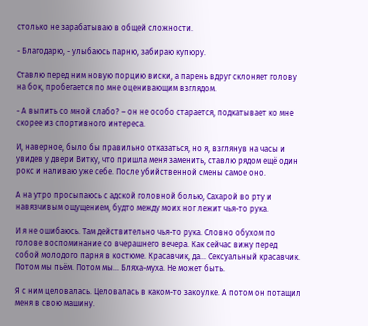столько не зарабатываю в общей сложности.

- Благодарю, - улыбаюсь парню, забираю купюру.

Ставлю перед ним новую порцию виски, а парень вдруг склоняет голову на бок, пробегается по мне оценивающим взглядом.

- А выпить со мной слабо? – он не особо старается, подкатывает ко мне скорее из спортивного интереса.

И, наверное, было бы правильно отказаться, но я, взглянув на часы и увидев у двери Витку, что пришла меня заменить, ставлю рядом ещё один рокс и наливаю уже себе. После убийственной смены самое оно.

А на утро просыпаюсь с адской головной болью, Сахарой во рту и навязчивым ощущением, будто между моих ног лежит чья-то рука.

И я не ошибаюсь. Там действительно чья-то рука. Словно обухом по голове воспоминание со вчерашнего вечера. Как сейчас вижу перед собой молодого парня в костюме. Красавчик, да… Сексуальный красавчик. Потом мы пьём. Потом мы… Бляха-муха. Не может быть.

Я с ним целовалась. Целовалась в каком-то закоулке. А потом он потащил меня в свою машину.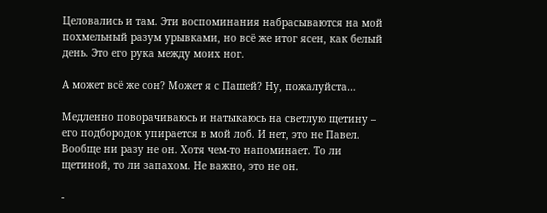Целовались и там. Эти воспоминания набрасываются на мой похмельный разум урывками, но всё же итог ясен, как белый день. Это его рука между моих ног.

А может всё же сон? Может я с Пашей? Ну, пожалуйста…

Медленно поворачиваюсь и натыкаюсь на светлую щетину – его подбородок упирается в мой лоб. И нет, это не Павел. Вообще ни разу не он. Хотя чем-то напоминает. То ли щетиной, то ли запахом. Не важно, это не он.

-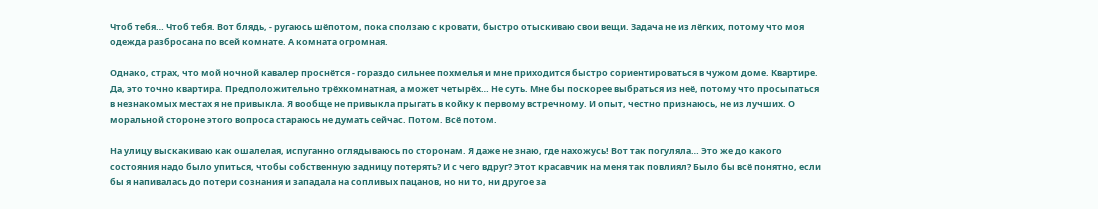Чтоб тебя… Чтоб тебя. Вот блядь, - ругаюсь шёпотом, пока сползаю с кровати, быстро отыскиваю свои вещи. Задача не из лёгких, потому что моя одежда разбросана по всей комнате. А комната огромная.

Однако, страх, что мой ночной кавалер проснётся - гораздо сильнее похмелья и мне приходится быстро сориентироваться в чужом доме. Квартире. Да, это точно квартира. Предположительно трёхкомнатная, а может четырёх… Не суть. Мне бы поскорее выбраться из неё, потому что просыпаться в незнакомых местах я не привыкла. Я вообще не привыкла прыгать в койку к первому встречному. И опыт, честно признаюсь, не из лучших. О моральной стороне этого вопроса стараюсь не думать сейчас. Потом. Всё потом.

На улицу выскакиваю как ошалелая, испуганно оглядываюсь по сторонам. Я даже не знаю, где нахожусь! Вот так погуляла… Это же до какого состояния надо было упиться, чтобы собственную задницу потерять? И с чего вдруг? Этот красавчик на меня так повлиял? Было бы всё понятно, если бы я напивалась до потери сознания и западала на сопливых пацанов, но ни то, ни другое за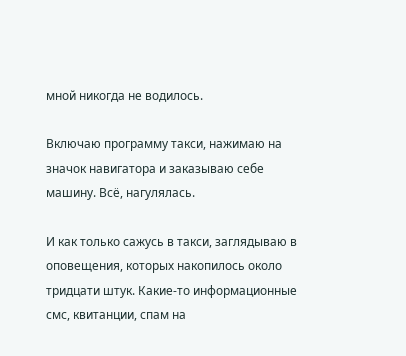мной никогда не водилось.

Включаю программу такси, нажимаю на значок навигатора и заказываю себе машину. Всё, нагулялась.

И как только сажусь в такси, заглядываю в оповещения, которых накопилось около тридцати штук. Какие-то информационные смс, квитанции, спам на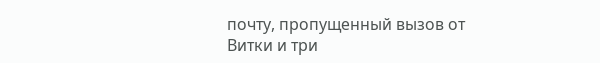почту, пропущенный вызов от Витки и три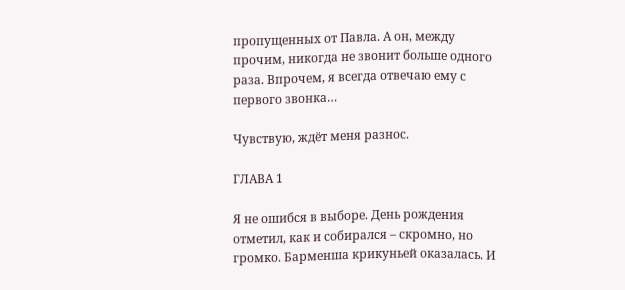пропущенных от Павла. А он, между прочим, никогда не звонит больше одного раза. Впрочем, я всегда отвечаю ему с первого звонка…

Чувствую, ждёт меня разнос.

ГЛАВА 1

Я не ошибся в выборе. День рождения отметил, как и собирался – скромно, но громко. Барменша крикуньей оказалась. И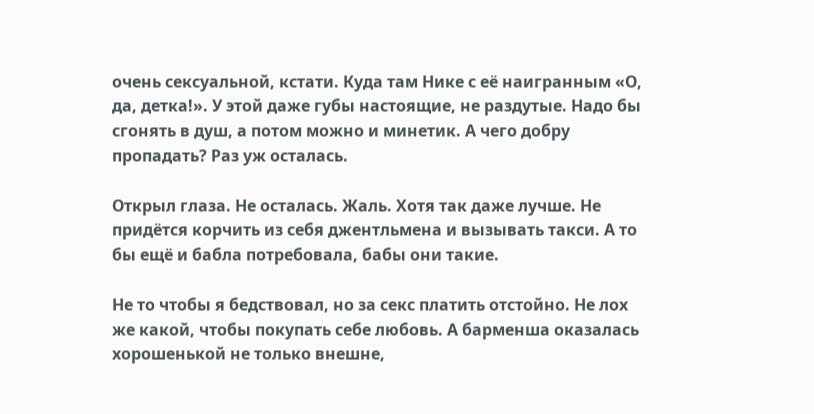очень сексуальной, кстати. Куда там Нике с её наигранным «О, да, детка!». У этой даже губы настоящие, не раздутые. Надо бы сгонять в душ, а потом можно и минетик. А чего добру пропадать? Раз уж осталась.

Открыл глаза. Не осталась. Жаль. Хотя так даже лучше. Не придётся корчить из себя джентльмена и вызывать такси. А то бы ещё и бабла потребовала, бабы они такие.

Не то чтобы я бедствовал, но за секс платить отстойно. Не лох же какой, чтобы покупать себе любовь. А барменша оказалась хорошенькой не только внешне,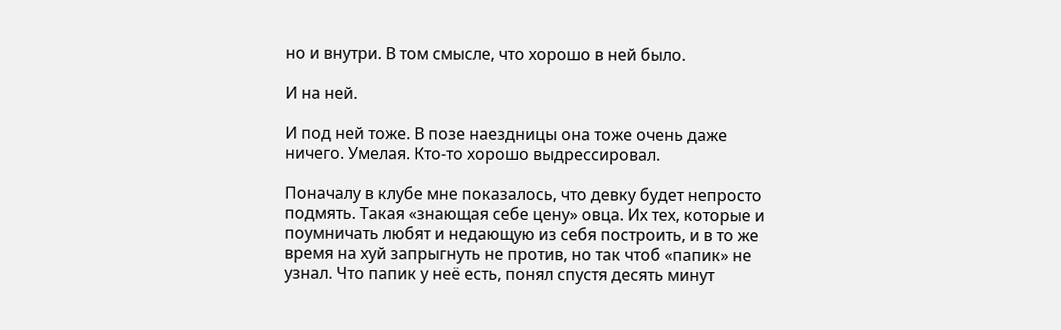но и внутри. В том смысле, что хорошо в ней было.

И на ней.

И под ней тоже. В позе наездницы она тоже очень даже ничего. Умелая. Кто-то хорошо выдрессировал.

Поначалу в клубе мне показалось, что девку будет непросто подмять. Такая «знающая себе цену» овца. Их тех, которые и поумничать любят и недающую из себя построить, и в то же время на хуй запрыгнуть не против, но так чтоб «папик» не узнал. Что папик у неё есть, понял спустя десять минут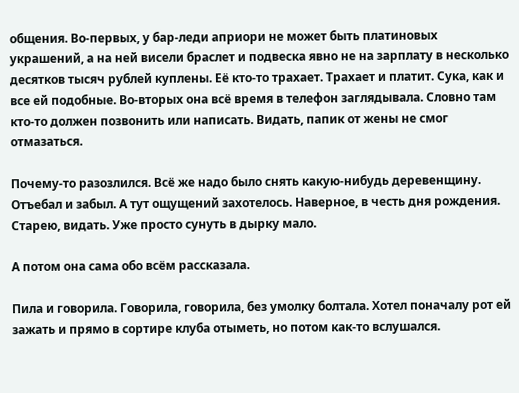общения. Во-первых, у бар-леди априори не может быть платиновых украшений, а на ней висели браслет и подвеска явно не на зарплату в несколько десятков тысяч рублей куплены. Её кто-то трахает. Трахает и платит. Сука, как и все ей подобные. Во-вторых она всё время в телефон заглядывала. Словно там кто-то должен позвонить или написать. Видать, папик от жены не смог отмазаться.

Почему-то разозлился. Всё же надо было снять какую-нибудь деревенщину. Отъебал и забыл. А тут ощущений захотелось. Наверное, в честь дня рождения. Старею, видать. Уже просто сунуть в дырку мало.

А потом она сама обо всём рассказала.

Пила и говорила. Говорила, говорила, без умолку болтала. Хотел поначалу рот ей зажать и прямо в сортире клуба отыметь, но потом как-то вслушался.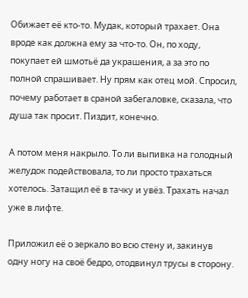Обижает её кто-то. Мудак, который трахает. Она вроде как должна ему за что-то. Он, по ходу, покупает ей шмотьё да украшения, а за это по полной спрашивает. Ну прям как отец мой. Спросил, почему работает в сраной забегаловке, сказала, что душа так просит. Пиздит, конечно.

А потом меня накрыло. То ли выпивка на голодный желудок подействовала, то ли просто трахаться хотелось. Затащил её в тачку и увёз. Трахать начал уже в лифте.

Приложил её о зеркало во всю стену и, закинув одну ногу на своё бедро, отодвинул трусы в сторону.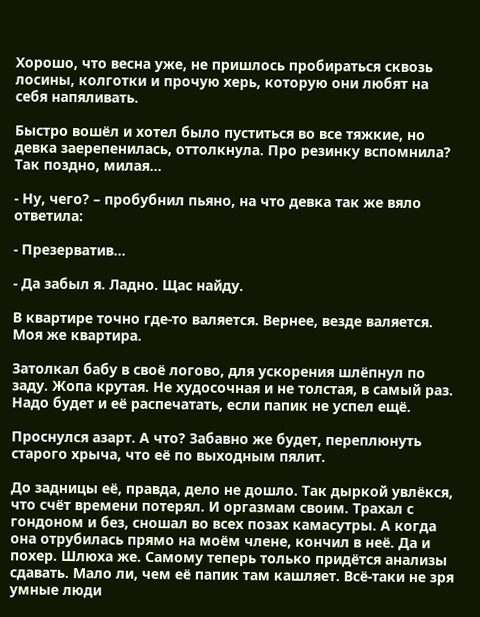Хорошо, что весна уже, не пришлось пробираться сквозь лосины, колготки и прочую херь, которую они любят на себя напяливать.

Быстро вошёл и хотел было пуститься во все тяжкие, но девка заерепенилась, оттолкнула. Про резинку вспомнила? Так поздно, милая…

- Ну, чего? – пробубнил пьяно, на что девка так же вяло ответила:

- Презерватив…

- Да забыл я. Ладно. Щас найду.

В квартире точно где-то валяется. Вернее, везде валяется. Моя же квартира.

Затолкал бабу в своё логово, для ускорения шлёпнул по заду. Жопа крутая. Не худосочная и не толстая, в самый раз. Надо будет и её распечатать, если папик не успел ещё.

Проснулся азарт. А что? Забавно же будет, переплюнуть старого хрыча, что её по выходным пялит.

До задницы её, правда, дело не дошло. Так дыркой увлёкся, что счёт времени потерял. И оргазмам своим. Трахал с гондоном и без, сношал во всех позах камасутры. А когда она отрубилась прямо на моём члене, кончил в неё. Да и похер. Шлюха же. Самому теперь только придётся анализы сдавать. Мало ли, чем её папик там кашляет. Всё-таки не зря умные люди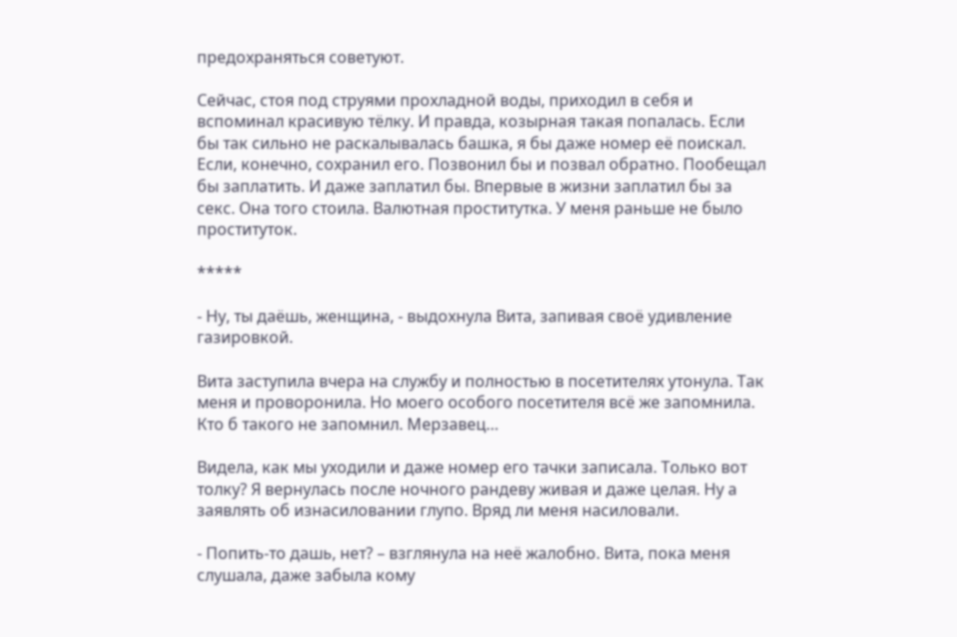предохраняться советуют.

Сейчас, стоя под струями прохладной воды, приходил в себя и вспоминал красивую тёлку. И правда, козырная такая попалась. Если бы так сильно не раскалывалась башка, я бы даже номер её поискал. Если, конечно, сохранил его. Позвонил бы и позвал обратно. Пообещал бы заплатить. И даже заплатил бы. Впервые в жизни заплатил бы за секс. Она того стоила. Валютная проститутка. У меня раньше не было проституток.

*****

- Ну, ты даёшь, женщина, - выдохнула Вита, запивая своё удивление газировкой.

Вита заступила вчера на службу и полностью в посетителях утонула. Так меня и проворонила. Но моего особого посетителя всё же запомнила. Кто б такого не запомнил. Мерзавец…

Видела, как мы уходили и даже номер его тачки записала. Только вот толку? Я вернулась после ночного рандеву живая и даже целая. Ну а заявлять об изнасиловании глупо. Вряд ли меня насиловали.

- Попить-то дашь, нет? – взглянула на неё жалобно. Вита, пока меня слушала, даже забыла кому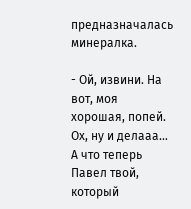предназначалась минералка.

- Ой, извини. На вот, моя хорошая, попей. Ох, ну и делааа… А что теперь Павел твой, который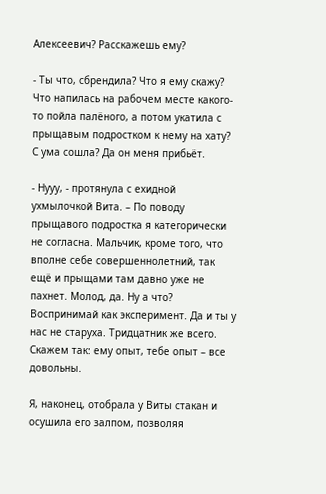Алексеевич? Расскажешь ему?

- Ты что, сбрендила? Что я ему скажу? Что напилась на рабочем месте какого-то пойла палёного, а потом укатила с прыщавым подростком к нему на хату? С ума сошла? Да он меня прибьёт.

- Нууу, - протянула с ехидной ухмылочкой Вита. – По поводу прыщавого подростка я категорически не согласна. Мальчик, кроме того, что вполне себе совершеннолетний, так ещё и прыщами там давно уже не пахнет. Молод, да. Ну а что? Воспринимай как эксперимент. Да и ты у нас не старуха. Тридцатник же всего. Скажем так: ему опыт, тебе опыт – все довольны.

Я, наконец, отобрала у Виты стакан и осушила его залпом, позволяя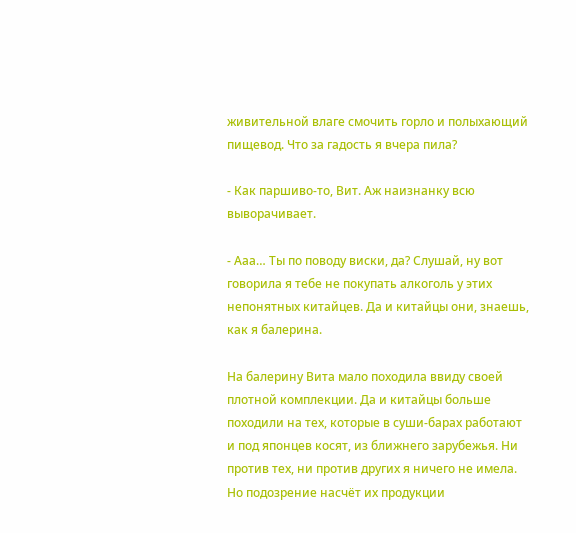живительной влаге смочить горло и полыхающий пищевод. Что за гадость я вчера пила?

- Как паршиво-то, Вит. Аж наизнанку всю выворачивает.

- Ааа… Ты по поводу виски, да? Слушай, ну вот говорила я тебе не покупать алкоголь у этих непонятных китайцев. Да и китайцы они, знаешь, как я балерина.

На балерину Вита мало походила ввиду своей плотной комплекции. Да и китайцы больше походили на тех, которые в суши-барах работают и под японцев косят, из ближнего зарубежья. Ни против тех, ни против других я ничего не имела. Но подозрение насчёт их продукции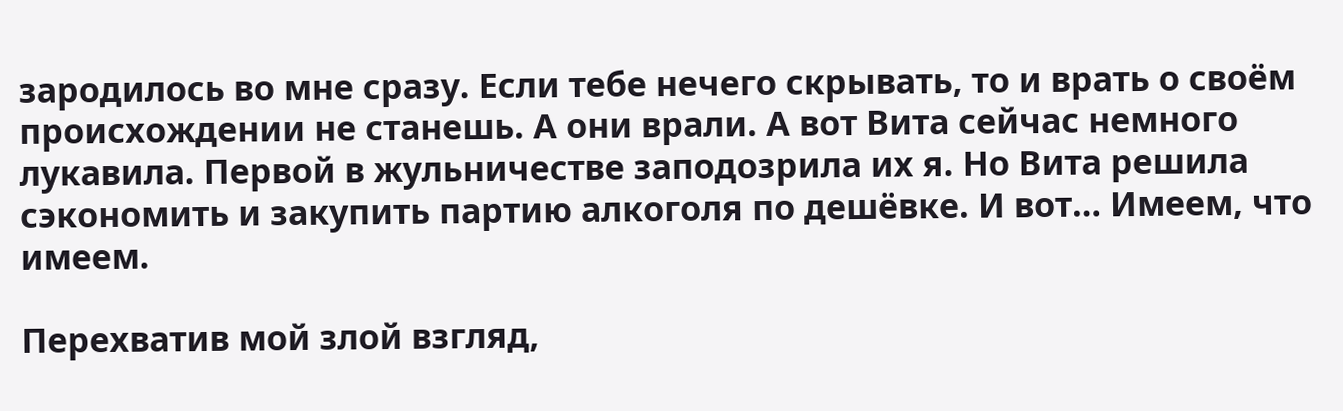зародилось во мне сразу. Если тебе нечего скрывать, то и врать о своём происхождении не станешь. А они врали. А вот Вита сейчас немного лукавила. Первой в жульничестве заподозрила их я. Но Вита решила сэкономить и закупить партию алкоголя по дешёвке. И вот… Имеем, что имеем.

Перехватив мой злой взгляд,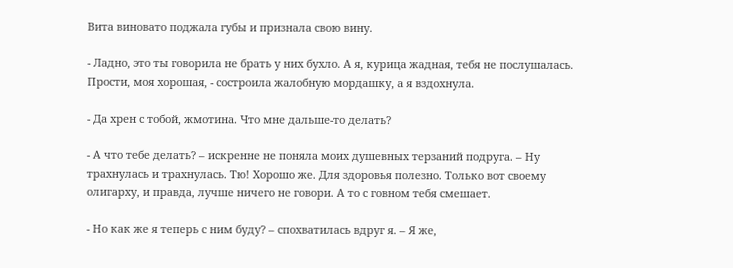Вита виновато поджала губы и признала свою вину.

- Ладно, это ты говорила не брать у них бухло. А я, курица жадная, тебя не послушалась. Прости, моя хорошая, - состроила жалобную мордашку, а я вздохнула.

- Да хрен с тобой, жмотина. Что мне дальше-то делать?

- А что тебе делать? – искренне не поняла моих душевных терзаний подруга. – Ну трахнулась и трахнулась. Тю! Хорошо же. Для здоровья полезно. Только вот своему олигарху, и правда, лучше ничего не говори. А то с говном тебя смешает.

- Но как же я теперь с ним буду? – спохватилась вдруг я. – Я же,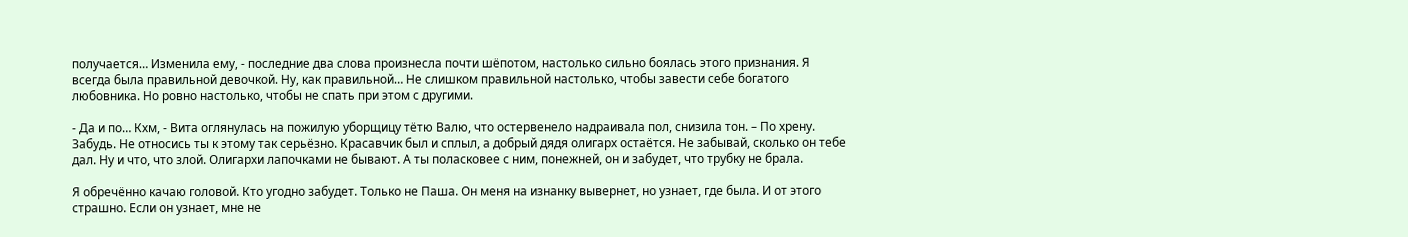получается… Изменила ему, - последние два слова произнесла почти шёпотом, настолько сильно боялась этого признания. Я всегда была правильной девочкой. Ну, как правильной… Не слишком правильной настолько, чтобы завести себе богатого любовника. Но ровно настолько, чтобы не спать при этом с другими.

- Да и по… Кхм, - Вита оглянулась на пожилую уборщицу тётю Валю, что остервенело надраивала пол, снизила тон. – По хрену. Забудь. Не относись ты к этому так серьёзно. Красавчик был и сплыл, а добрый дядя олигарх остаётся. Не забывай, сколько он тебе дал. Ну и что, что злой. Олигархи лапочками не бывают. А ты поласковее с ним, понежней, он и забудет, что трубку не брала.

Я обречённо качаю головой. Кто угодно забудет. Только не Паша. Он меня на изнанку вывернет, но узнает, где была. И от этого страшно. Если он узнает, мне не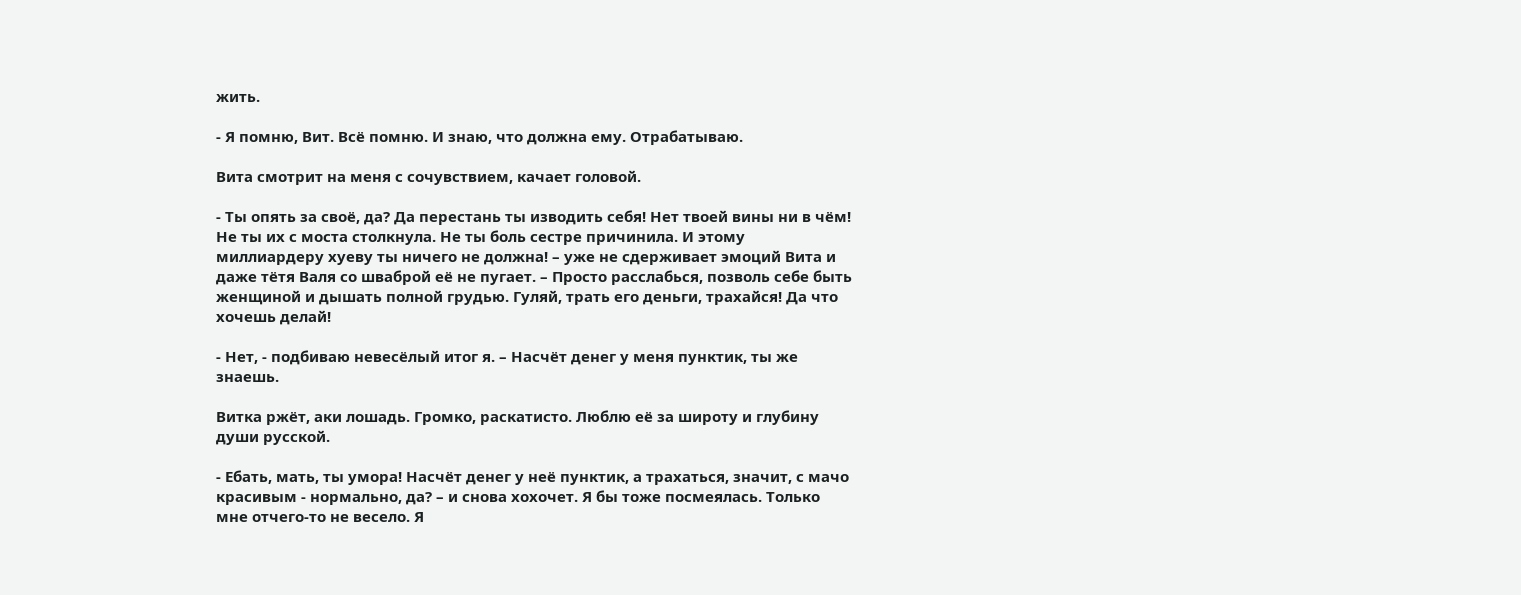жить.

- Я помню, Вит. Всё помню. И знаю, что должна ему. Отрабатываю.

Вита смотрит на меня с сочувствием, качает головой.

- Ты опять за своё, да? Да перестань ты изводить себя! Нет твоей вины ни в чём! Не ты их с моста столкнула. Не ты боль сестре причинила. И этому миллиардеру хуеву ты ничего не должна! – уже не сдерживает эмоций Вита и даже тётя Валя со шваброй её не пугает. – Просто расслабься, позволь себе быть женщиной и дышать полной грудью. Гуляй, трать его деньги, трахайся! Да что хочешь делай!

- Нет, - подбиваю невесёлый итог я. – Насчёт денег у меня пунктик, ты же знаешь.

Витка ржёт, аки лошадь. Громко, раскатисто. Люблю её за широту и глубину души русской.

- Ебать, мать, ты умора! Насчёт денег у неё пунктик, а трахаться, значит, с мачо красивым - нормально, да? – и снова хохочет. Я бы тоже посмеялась. Только мне отчего-то не весело. Я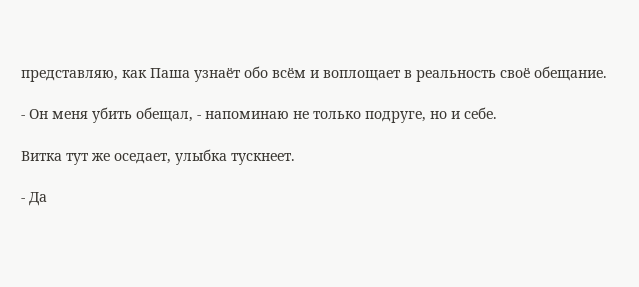представляю, как Паша узнаёт обо всём и воплощает в реальность своё обещание.

- Он меня убить обещал, - напоминаю не только подруге, но и себе.

Витка тут же оседает, улыбка тускнеет.

- Да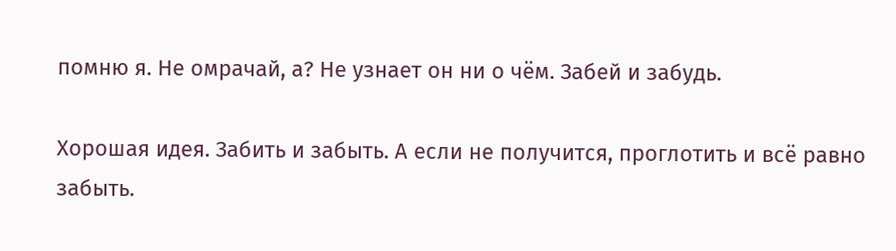помню я. Не омрачай, а? Не узнает он ни о чём. Забей и забудь.

Хорошая идея. Забить и забыть. А если не получится, проглотить и всё равно забыть.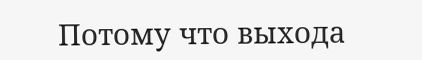Потому что выхода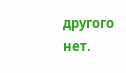другого нет.